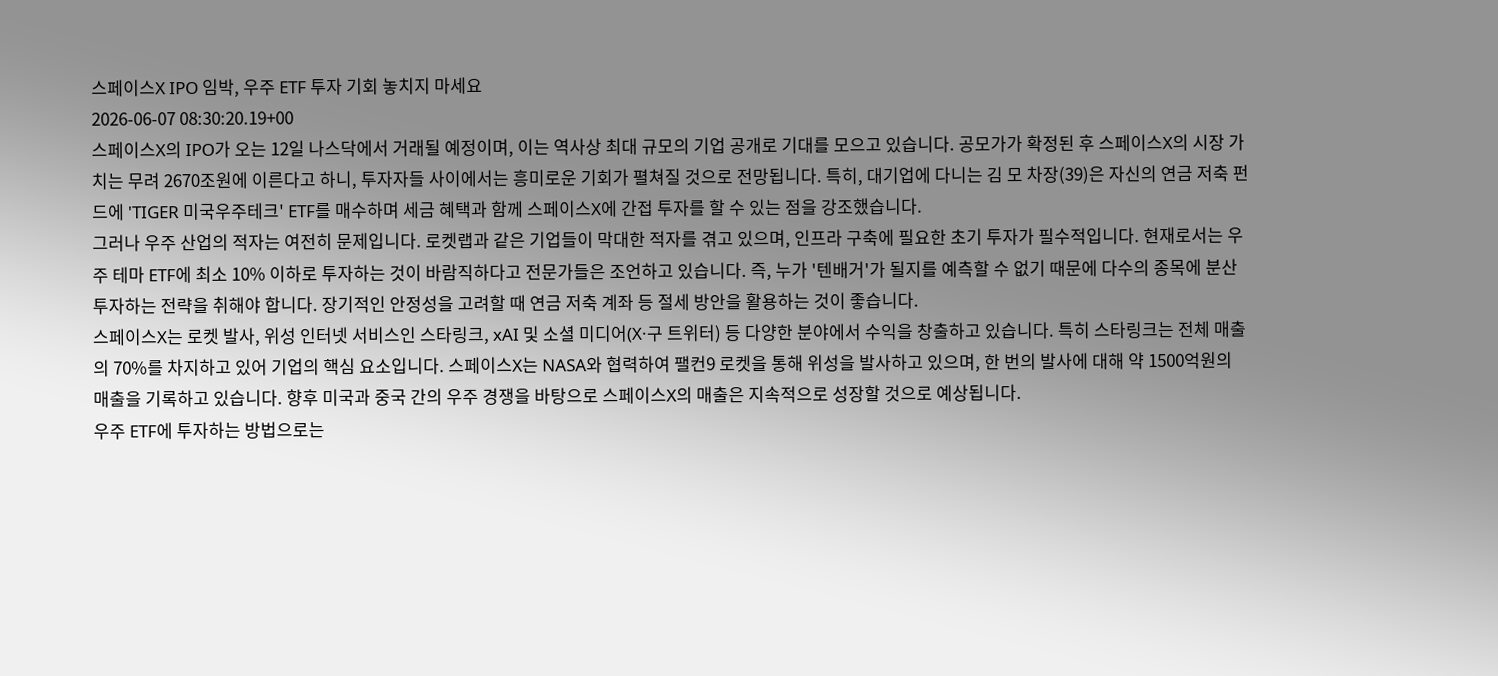스페이스X IPO 임박, 우주 ETF 투자 기회 놓치지 마세요
2026-06-07 08:30:20.19+00
스페이스X의 IPO가 오는 12일 나스닥에서 거래될 예정이며, 이는 역사상 최대 규모의 기업 공개로 기대를 모으고 있습니다. 공모가가 확정된 후 스페이스X의 시장 가치는 무려 2670조원에 이른다고 하니, 투자자들 사이에서는 흥미로운 기회가 펼쳐질 것으로 전망됩니다. 특히, 대기업에 다니는 김 모 차장(39)은 자신의 연금 저축 펀드에 'TIGER 미국우주테크' ETF를 매수하며 세금 혜택과 함께 스페이스X에 간접 투자를 할 수 있는 점을 강조했습니다.
그러나 우주 산업의 적자는 여전히 문제입니다. 로켓랩과 같은 기업들이 막대한 적자를 겪고 있으며, 인프라 구축에 필요한 초기 투자가 필수적입니다. 현재로서는 우주 테마 ETF에 최소 10% 이하로 투자하는 것이 바람직하다고 전문가들은 조언하고 있습니다. 즉, 누가 '텐배거'가 될지를 예측할 수 없기 때문에 다수의 종목에 분산 투자하는 전략을 취해야 합니다. 장기적인 안정성을 고려할 때 연금 저축 계좌 등 절세 방안을 활용하는 것이 좋습니다.
스페이스X는 로켓 발사, 위성 인터넷 서비스인 스타링크, xAI 및 소셜 미디어(X·구 트위터) 등 다양한 분야에서 수익을 창출하고 있습니다. 특히 스타링크는 전체 매출의 70%를 차지하고 있어 기업의 핵심 요소입니다. 스페이스X는 NASA와 협력하여 팰컨9 로켓을 통해 위성을 발사하고 있으며, 한 번의 발사에 대해 약 1500억원의 매출을 기록하고 있습니다. 향후 미국과 중국 간의 우주 경쟁을 바탕으로 스페이스X의 매출은 지속적으로 성장할 것으로 예상됩니다.
우주 ETF에 투자하는 방법으로는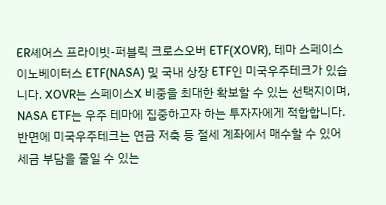ER셰어스 프라이빗-퍼블릭 크로스오버 ETF(XOVR), 테마 스페이스 이노베이터스 ETF(NASA) 및 국내 상장 ETF인 미국우주테크가 있습니다. XOVR는 스페이스X 비중을 최대한 확보할 수 있는 선택지이며, NASA ETF는 우주 테마에 집중하고자 하는 투자자에게 적합합니다. 반면에 미국우주테크는 연금 저축 등 절세 계좌에서 매수할 수 있어 세금 부담을 줄일 수 있는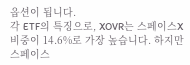옵션이 됩니다.
각 ETF의 특징으로, XOVR는 스페이스X 비중이 14.6%로 가장 높습니다. 하지만 스페이스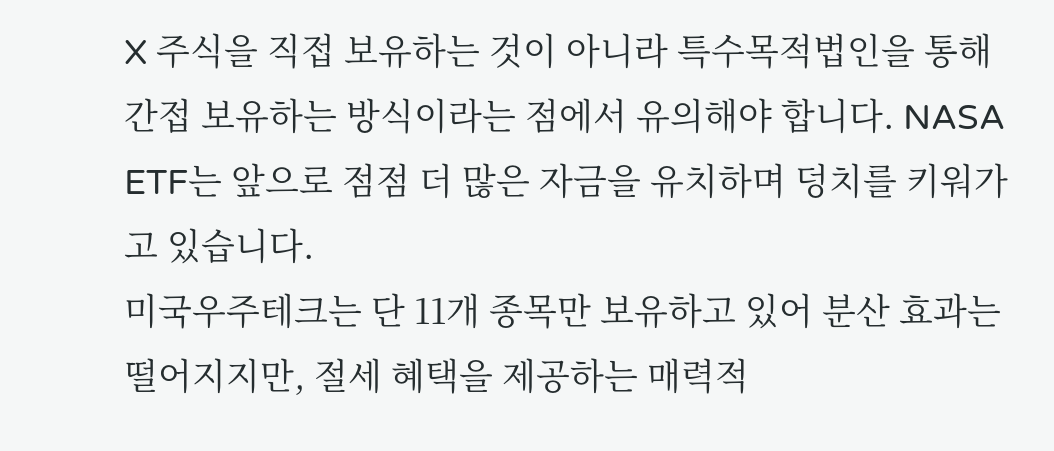X 주식을 직접 보유하는 것이 아니라 특수목적법인을 통해 간접 보유하는 방식이라는 점에서 유의해야 합니다. NASA ETF는 앞으로 점점 더 많은 자금을 유치하며 덩치를 키워가고 있습니다.
미국우주테크는 단 11개 종목만 보유하고 있어 분산 효과는 떨어지지만, 절세 혜택을 제공하는 매력적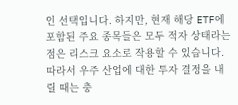인 선택입니다. 하지만, 현재 해당 ETF에 포함된 주요 종목들은 모두 적자 상태라는 점은 리스크 요소로 작용할 수 있습니다. 따라서 우주 산업에 대한 투자 결정을 내릴 때는 충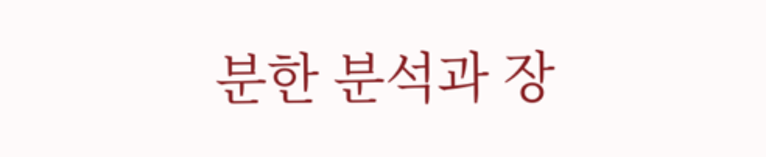분한 분석과 장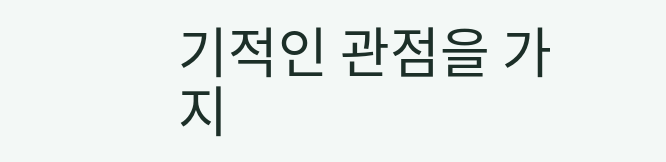기적인 관점을 가지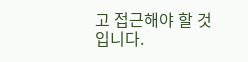고 접근해야 할 것입니다.